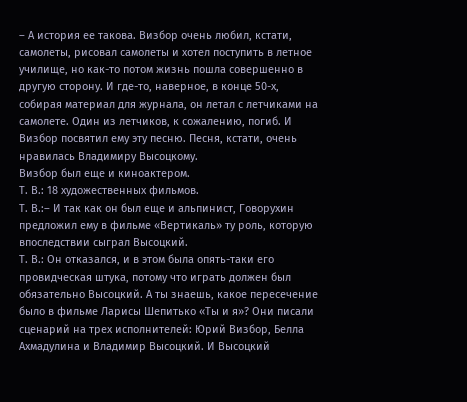– А история ее такова. Визбор очень любил, кстати, самолеты, рисовал самолеты и хотел поступить в летное училище, но как-то потом жизнь пошла совершенно в другую сторону. И где-то, наверное, в конце 50-х, собирая материал для журнала, он летал с летчиками на самолете. Один из летчиков, к сожалению, погиб. И Визбор посвятил ему эту песню. Песня, кстати, очень нравилась Владимиру Высоцкому.
Визбор был еще и киноактером.
Т. В.: 18 художественных фильмов.
Т. В.:– И так как он был еще и альпинист, Говорухин предложил ему в фильме «Вертикаль» ту роль, которую впоследствии сыграл Высоцкий.
Т. В.: Он отказался, и в этом была опять-таки его провидческая штука, потому что играть должен был обязательно Высоцкий. А ты знаешь, какое пересечение было в фильме Ларисы Шепитько «Ты и я»? Они писали сценарий на трех исполнителей: Юрий Визбор, Белла Ахмадулина и Владимир Высоцкий. И Высоцкий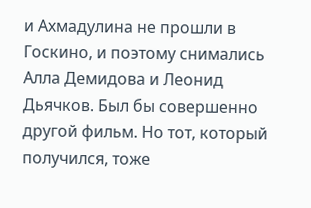и Ахмадулина не прошли в Госкино, и поэтому снимались Алла Демидова и Леонид Дьячков. Был бы совершенно другой фильм. Но тот, который получился, тоже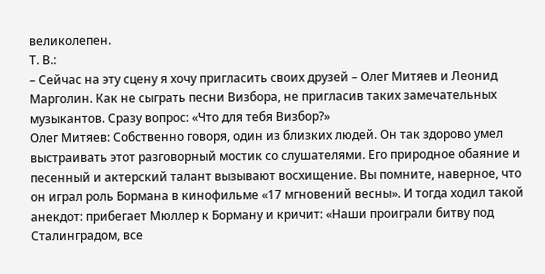великолепен.
Т. В.:
– Сейчас на эту сцену я хочу пригласить своих друзей – Олег Митяев и Леонид Марголин. Как не сыграть песни Визбора, не пригласив таких замечательных музыкантов. Сразу вопрос: «Что для тебя Визбор?»
Олег Митяев: Собственно говоря, один из близких людей. Он так здорово умел выстраивать этот разговорный мостик со слушателями. Его природное обаяние и песенный и актерский талант вызывают восхищение. Вы помните, наверное, что он играл роль Бормана в кинофильме «17 мгновений весны». И тогда ходил такой анекдот: прибегает Мюллер к Борману и кричит: «Наши проиграли битву под Сталинградом, все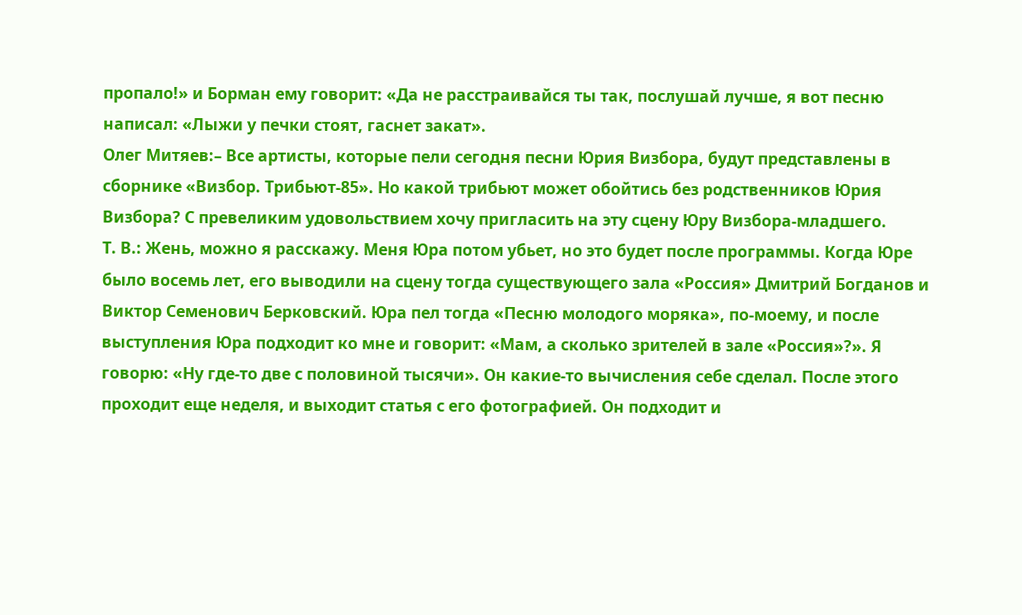пропало!» и Борман ему говорит: «Да не расстраивайся ты так, послушай лучше, я вот песню написал: «Лыжи у печки стоят, гаснет закат».
Олег Митяев:– Все артисты, которые пели сегодня песни Юрия Визбора, будут представлены в сборнике «Визбор. Трибьют-85». Но какой трибьют может обойтись без родственников Юрия Визбора? С превеликим удовольствием хочу пригласить на эту сцену Юру Визбора-младшего.
Т. В.: Жень, можно я расскажу. Меня Юра потом убьет, но это будет после программы. Когда Юре было восемь лет, его выводили на сцену тогда существующего зала «Россия» Дмитрий Богданов и Виктор Семенович Берковский. Юра пел тогда «Песню молодого моряка», по-моему, и после выступления Юра подходит ко мне и говорит: «Мам, а сколько зрителей в зале «Россия»?». Я говорю: «Ну где-то две с половиной тысячи». Он какие-то вычисления себе сделал. После этого проходит еще неделя, и выходит статья с его фотографией. Он подходит и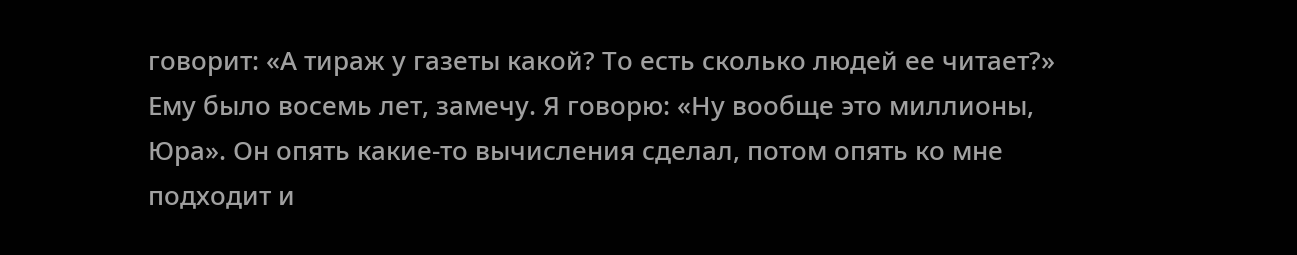говорит: «А тираж у газеты какой? То есть сколько людей ее читает?» Ему было восемь лет, замечу. Я говорю: «Ну вообще это миллионы, Юра». Он опять какие-то вычисления сделал, потом опять ко мне подходит и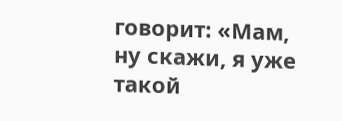говорит: «Мам, ну скажи, я уже такой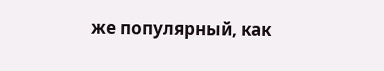же популярный, как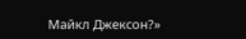Майкл Джексон?»